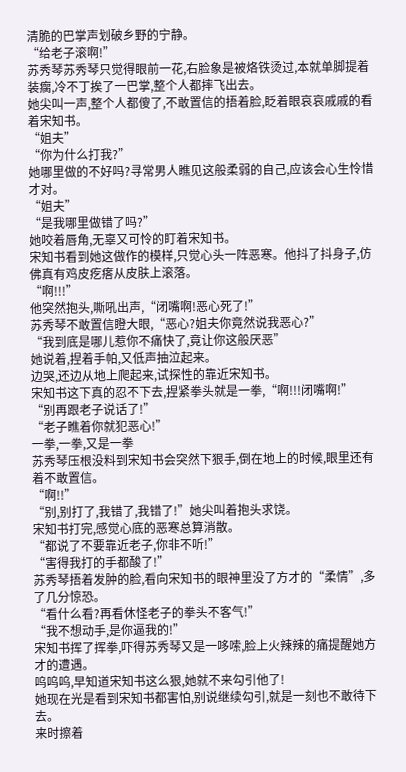清脆的巴掌声划破乡野的宁静。
“给老子滚啊!”
苏秀琴苏秀琴只觉得眼前一花,右脸象是被烙铁烫过,本就单脚提着装瘸,冷不丁挨了一巴掌,整个人都摔飞出去。
她尖叫一声,整个人都傻了,不敢置信的捂着脸,眨着眼哀哀戚戚的看着宋知书。
“姐夫”
“你为什么打我?”
她哪里做的不好吗?寻常男人瞧见这般柔弱的自己,应该会心生怜惜才对。
“姐夫”
“是我哪里做错了吗?”
她咬着唇角,无辜又可怜的盯着宋知书。
宋知书看到她这做作的模样,只觉心头一阵恶寒。他抖了抖身子,仿佛真有鸡皮疙瘩从皮肤上滚落。
“啊!!!”
他突然抱头,嘶吼出声,“闭嘴啊!恶心死了!”
苏秀琴不敢置信瞪大眼,“恶心?姐夫你竟然说我恶心?”
“我到底是哪儿惹你不痛快了,竟让你这般厌恶”
她说着,捏着手帕,又低声抽泣起来。
边哭,还边从地上爬起来,试探性的靠近宋知书。
宋知书这下真的忍不下去,捏紧拳头就是一拳,“啊!!!闭嘴啊!”
“别再跟老子说话了!”
“老子瞧着你就犯恶心!”
一拳,一拳,又是一拳
苏秀琴压根没料到宋知书会突然下狠手,倒在地上的时候,眼里还有着不敢置信。
“啊!!”
“别,别打了,我错了,我错了!”她尖叫着抱头求饶。
宋知书打完,感觉心底的恶寒总算消散。
“都说了不要靠近老子,你非不听!”
“害得我打的手都酸了!”
苏秀琴捂着发肿的脸,看向宋知书的眼神里没了方才的“柔情”,多了几分惊恐。
“看什么看?再看休怪老子的拳头不客气!”
“我不想动手,是你逼我的!”
宋知书挥了挥拳,吓得苏秀琴又是一哆嗦,脸上火辣辣的痛提醒她方才的遭遇。
呜呜呜,早知道宋知书这么狠,她就不来勾引他了!
她现在光是看到宋知书都害怕,别说继续勾引,就是一刻也不敢待下去。
来时擦着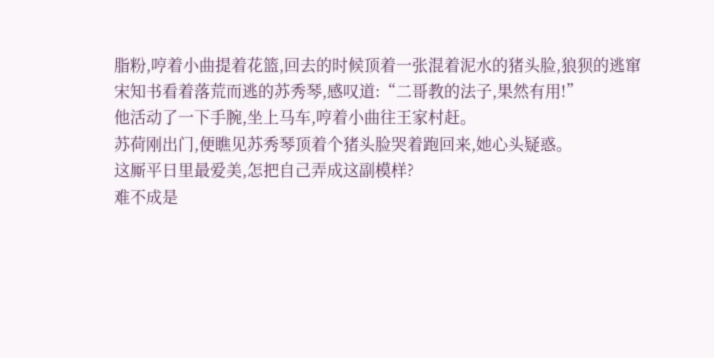脂粉,哼着小曲提着花篮,回去的时候顶着一张混着泥水的猪头脸,狼狈的逃窜
宋知书看着落荒而逃的苏秀琴,感叹道:“二哥教的法子,果然有用!”
他活动了一下手腕,坐上马车,哼着小曲往王家村赶。
苏荷刚出门,便瞧见苏秀琴顶着个猪头脸哭着跑回来,她心头疑惑。
这厮平日里最爱美,怎把自己弄成这副模样?
难不成是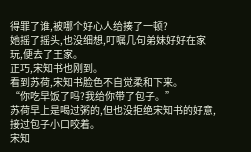得罪了谁,被哪个好心人给揍了一顿?
她摇了摇头,也没细想,叮嘱几句弟妹好好在家玩,便去了王家。
正巧,宋知书也刚到。
看到苏荷,宋知书脸色不自觉柔和下来。
“你吃早饭了吗?我给你带了包子。”
苏荷早上是喝过粥的,但也没拒绝宋知书的好意,接过包子小口咬着。
宋知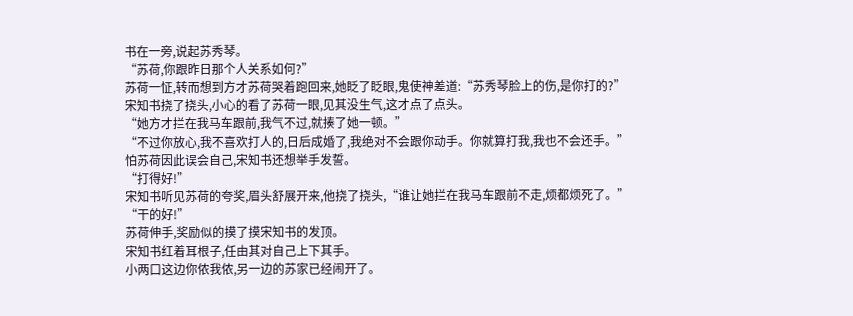书在一旁,说起苏秀琴。
“苏荷,你跟昨日那个人关系如何?”
苏荷一怔,转而想到方才苏荷哭着跑回来,她眨了眨眼,鬼使神差道:“苏秀琴脸上的伤,是你打的?”
宋知书挠了挠头,小心的看了苏荷一眼,见其没生气,这才点了点头。
“她方才拦在我马车跟前,我气不过,就揍了她一顿。”
“不过你放心,我不喜欢打人的,日后成婚了,我绝对不会跟你动手。你就算打我,我也不会还手。”
怕苏荷因此误会自己,宋知书还想举手发誓。
“打得好!”
宋知书听见苏荷的夸奖,眉头舒展开来,他挠了挠头,“谁让她拦在我马车跟前不走,烦都烦死了。”
“干的好!”
苏荷伸手,奖励似的摸了摸宋知书的发顶。
宋知书红着耳根子,任由其对自己上下其手。
小两口这边你侬我侬,另一边的苏家已经闹开了。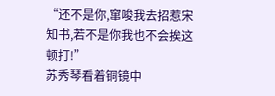“还不是你,窜唆我去招惹宋知书,若不是你我也不会挨这顿打!”
苏秀琴看着铜镜中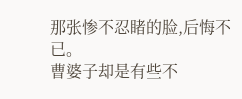那张惨不忍睹的脸,后悔不已。
曹婆子却是有些不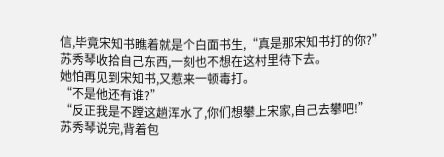信,毕竟宋知书瞧着就是个白面书生,“真是那宋知书打的你?”
苏秀琴收拾自己东西,一刻也不想在这村里待下去。
她怕再见到宋知书,又惹来一顿毒打。
“不是他还有谁?”
“反正我是不蹚这趟浑水了,你们想攀上宋家,自己去攀吧!”
苏秀琴说完,背着包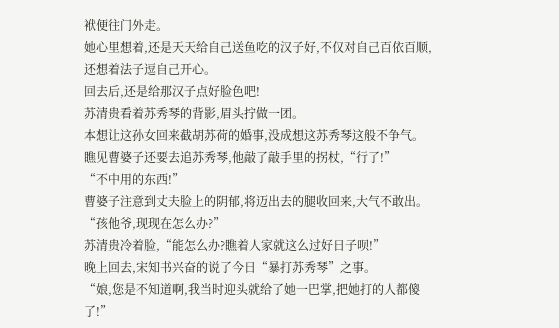袱便往门外走。
她心里想着,还是天天给自己送鱼吃的汉子好,不仅对自己百依百顺,还想着法子逗自己开心。
回去后,还是给那汉子点好脸色吧!
苏清贵看着苏秀琴的背影,眉头拧做一团。
本想让这孙女回来截胡苏荷的婚事,没成想这苏秀琴这般不争气。
瞧见曹婆子还要去追苏秀琴,他敲了敲手里的拐杖,“行了!”
“不中用的东西!”
曹婆子注意到丈夫脸上的阴郁,将迈出去的腿收回来,大气不敢出。
“孩他爷,现现在怎么办?”
苏清贵冷着脸,“能怎么办?瞧着人家就这么过好日子呗!”
晚上回去,宋知书兴奋的说了今日“暴打苏秀琴”之事。
“娘,您是不知道啊,我当时迎头就给了她一巴掌,把她打的人都傻了!”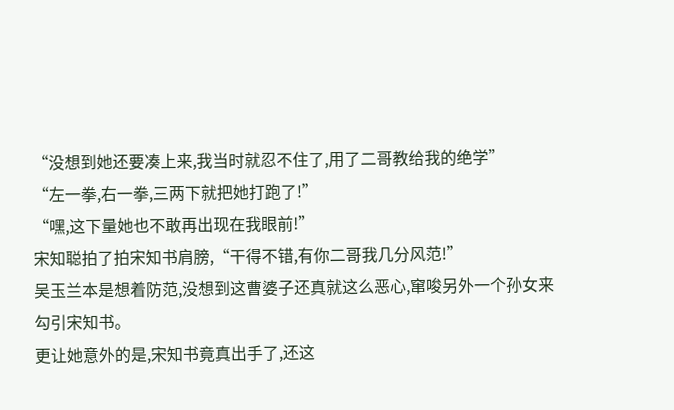“没想到她还要凑上来,我当时就忍不住了,用了二哥教给我的绝学”
“左一拳,右一拳,三两下就把她打跑了!”
“嘿,这下量她也不敢再出现在我眼前!”
宋知聪拍了拍宋知书肩膀,“干得不错,有你二哥我几分风范!”
吴玉兰本是想着防范,没想到这曹婆子还真就这么恶心,窜唆另外一个孙女来勾引宋知书。
更让她意外的是,宋知书竟真出手了,还这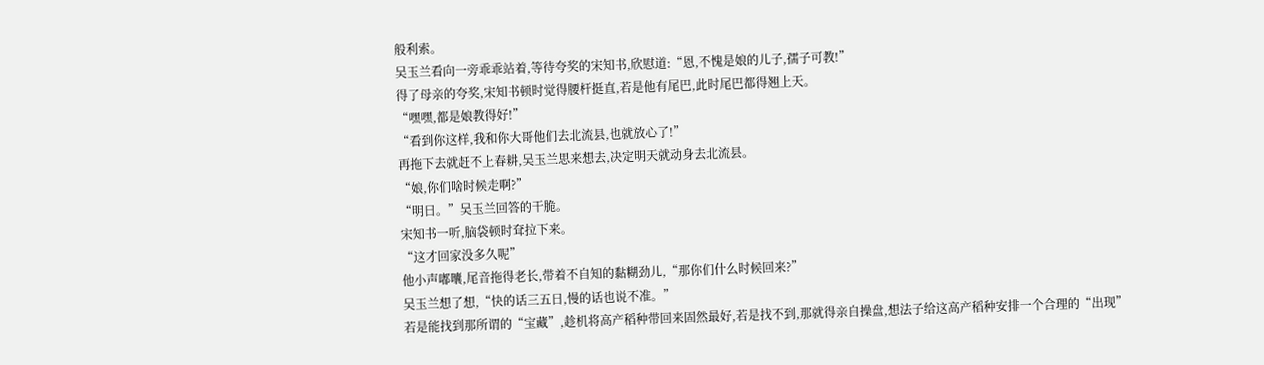般利索。
吴玉兰看向一旁乖乖站着,等待夸奖的宋知书,欣慰道:“恩,不愧是娘的儿子,孺子可教!”
得了母亲的夸奖,宋知书顿时觉得腰杆挺直,若是他有尾巴,此时尾巴都得翘上天。
“嘿嘿,都是娘教得好!”
“看到你这样,我和你大哥他们去北流县,也就放心了!”
再拖下去就赶不上春耕,吴玉兰思来想去,决定明天就动身去北流县。
“娘,你们啥时候走啊?”
“明日。”吴玉兰回答的干脆。
宋知书一听,脑袋顿时耷拉下来。
“这才回家没多久呢”
他小声嘟囔,尾音拖得老长,带着不自知的黏糊劲儿,“那你们什么时候回来?”
吴玉兰想了想,“快的话三五日,慢的话也说不准。”
若是能找到那所谓的“宝藏”,趁机将高产稻种带回来固然最好,若是找不到,那就得亲自操盘,想法子给这高产稻种安排一个合理的“出现”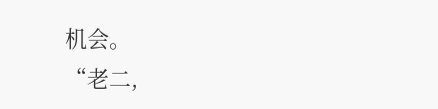机会。
“老二,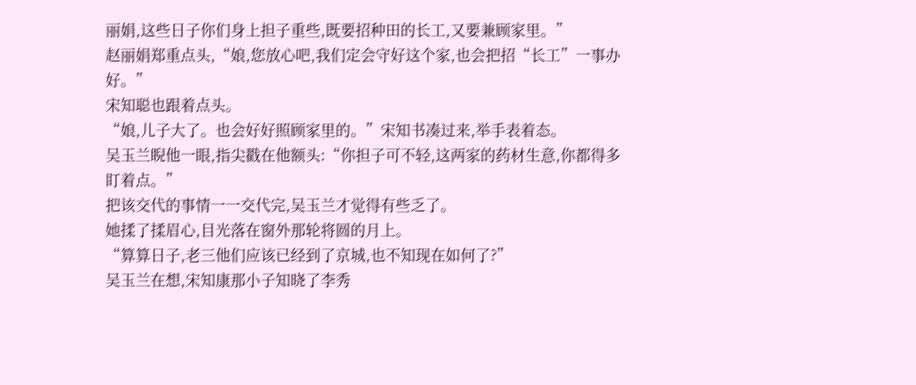丽娟,这些日子你们身上担子重些,既要招种田的长工,又要兼顾家里。”
赵丽娟郑重点头,“娘,您放心吧,我们定会守好这个家,也会把招“长工”一事办好。”
宋知聪也跟着点头。
“娘,儿子大了。也会好好照顾家里的。”宋知书凑过来,举手表着态。
吴玉兰睨他一眼,指尖戳在他额头:“你担子可不轻,这两家的药材生意,你都得多盯着点。”
把该交代的事情一一交代完,吴玉兰才觉得有些乏了。
她揉了揉眉心,目光落在窗外那轮将圆的月上。
“算算日子,老三他们应该已经到了京城,也不知现在如何了?”
吴玉兰在想,宋知康那小子知晓了李秀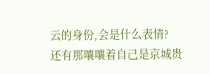云的身份,会是什么表情?
还有那嚷嚷着自己是京城贵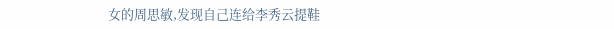女的周思敏,发现自己连给李秀云提鞋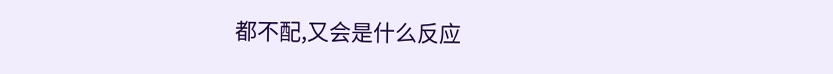都不配,又会是什么反应